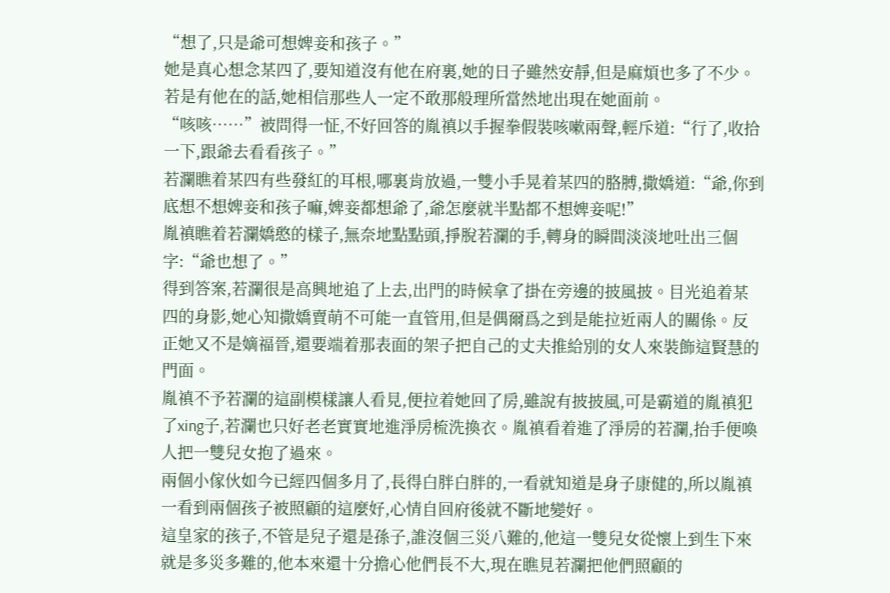“想了,只是爺可想婢妾和孩子。”
她是真心想念某四了,要知道沒有他在府裏,她的日子雖然安靜,但是麻煩也多了不少。若是有他在的話,她相信那些人一定不敢那般理所當然地出現在她面前。
“咳咳……”被問得一怔,不好回答的胤禛以手握拳假裝咳嗽兩聲,輕斥道:“行了,收拾一下,跟爺去看看孩子。”
若瀾瞧着某四有些發紅的耳根,哪裏肯放過,一雙小手晃着某四的胳膊,撒嬌道:“爺,你到底想不想婢妾和孩子嘛,婢妾都想爺了,爺怎麼就半點都不想婢妾呢!”
胤禛瞧着若瀾嬌憨的樣子,無奈地點點頭,掙脫若瀾的手,轉身的瞬間淡淡地吐出三個字:“爺也想了。”
得到答案,若瀾很是高興地追了上去,出門的時候拿了掛在旁邊的披風披。目光追着某四的身影,她心知撒嬌賣萌不可能一直管用,但是偶爾爲之到是能拉近兩人的關係。反正她又不是嫡福晉,還要端着那表面的架子把自己的丈夫推給別的女人來裝飾這賢慧的門面。
胤禛不予若瀾的這副模樣讓人看見,便拉着她回了房,雖說有披披風,可是霸道的胤禛犯了xing子,若瀾也只好老老實實地進淨房梳洗換衣。胤禛看着進了淨房的若瀾,抬手便喚人把一雙兒女抱了過來。
兩個小傢伙如今已經四個多月了,長得白胖白胖的,一看就知道是身子康健的,所以胤禛一看到兩個孩子被照顧的這麼好,心情自回府後就不斷地變好。
這皇家的孩子,不管是兒子還是孫子,誰沒個三災八難的,他這一雙兒女從懷上到生下來就是多災多難的,他本來還十分擔心他們長不大,現在瞧見若瀾把他們照顧的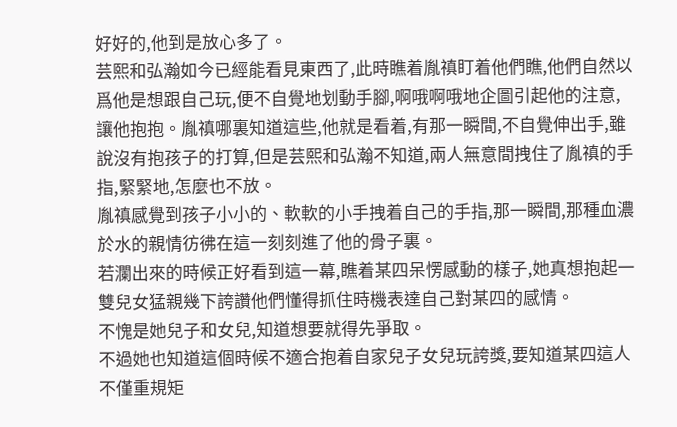好好的,他到是放心多了。
芸熙和弘瀚如今已經能看見東西了,此時瞧着胤禛盯着他們瞧,他們自然以爲他是想跟自己玩,便不自覺地划動手腳,啊哦啊哦地企圖引起他的注意,讓他抱抱。胤禛哪裏知道這些,他就是看着,有那一瞬間,不自覺伸出手,雖說沒有抱孩子的打算,但是芸熙和弘瀚不知道,兩人無意間拽住了胤禛的手指,緊緊地,怎麼也不放。
胤禛感覺到孩子小小的、軟軟的小手拽着自己的手指,那一瞬間,那種血濃於水的親情彷彿在這一刻刻進了他的骨子裏。
若瀾出來的時候正好看到這一幕,瞧着某四呆愣感動的樣子,她真想抱起一雙兒女猛親幾下誇讚他們懂得抓住時機表達自己對某四的感情。
不愧是她兒子和女兒,知道想要就得先爭取。
不過她也知道這個時候不適合抱着自家兒子女兒玩誇獎,要知道某四這人不僅重規矩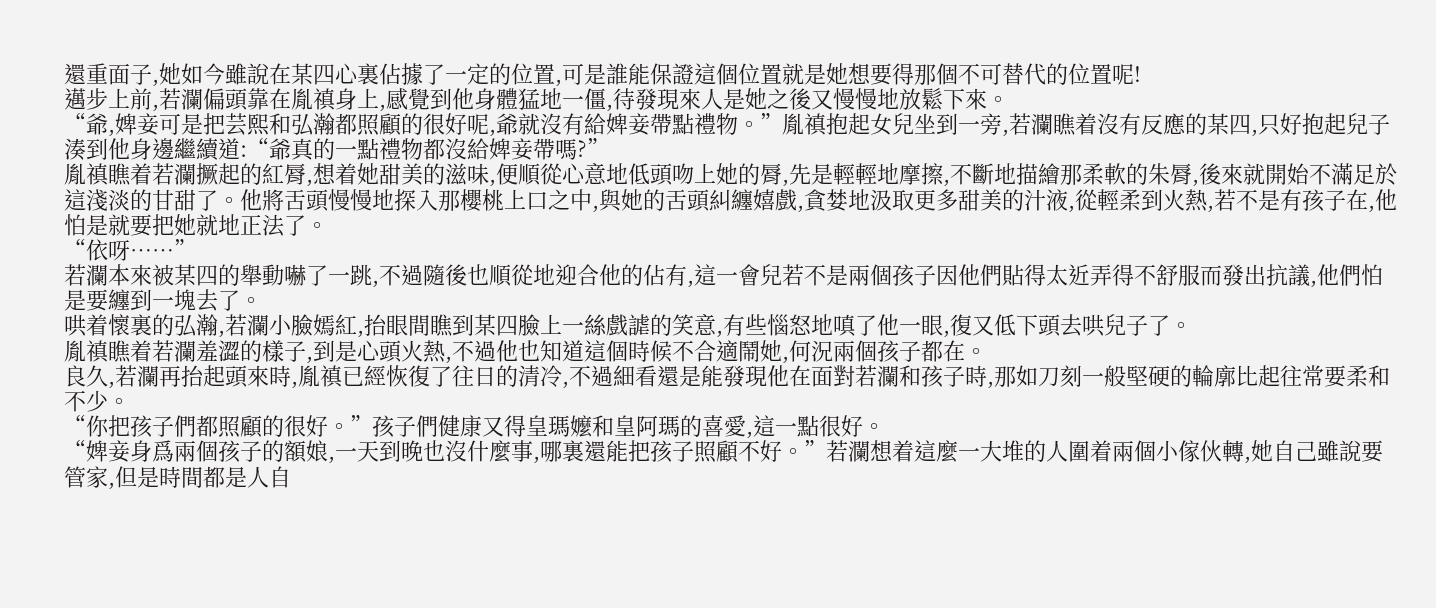還重面子,她如今雖說在某四心裏佔據了一定的位置,可是誰能保證這個位置就是她想要得那個不可替代的位置呢!
邁步上前,若瀾偏頭靠在胤禛身上,感覺到他身體猛地一僵,待發現來人是她之後又慢慢地放鬆下來。
“爺,婢妾可是把芸熙和弘瀚都照顧的很好呢,爺就沒有給婢妾帶點禮物。”胤禛抱起女兒坐到一旁,若瀾瞧着沒有反應的某四,只好抱起兒子湊到他身邊繼續道:“爺真的一點禮物都沒給婢妾帶嗎?”
胤禛瞧着若瀾撅起的紅脣,想着她甜美的滋味,便順從心意地低頭吻上她的脣,先是輕輕地摩擦,不斷地描繪那柔軟的朱脣,後來就開始不滿足於這淺淡的甘甜了。他將舌頭慢慢地探入那櫻桃上口之中,與她的舌頭糾纏嬉戲,貪婪地汲取更多甜美的汁液,從輕柔到火熱,若不是有孩子在,他怕是就要把她就地正法了。
“依呀……”
若瀾本來被某四的舉動嚇了一跳,不過隨後也順從地迎合他的佔有,這一會兒若不是兩個孩子因他們貼得太近弄得不舒服而發出抗議,他們怕是要纏到一塊去了。
哄着懷裏的弘瀚,若瀾小臉嫣紅,抬眼間瞧到某四臉上一絲戲謔的笑意,有些惱怒地嗔了他一眼,復又低下頭去哄兒子了。
胤禛瞧着若瀾羞澀的樣子,到是心頭火熱,不過他也知道這個時候不合適鬧她,何況兩個孩子都在。
良久,若瀾再抬起頭來時,胤禛已經恢復了往日的清冷,不過細看還是能發現他在面對若瀾和孩子時,那如刀刻一般堅硬的輪廓比起往常要柔和不少。
“你把孩子們都照顧的很好。”孩子們健康又得皇瑪嬤和皇阿瑪的喜愛,這一點很好。
“婢妾身爲兩個孩子的額娘,一天到晚也沒什麼事,哪裏還能把孩子照顧不好。”若瀾想着這麼一大堆的人圍着兩個小傢伙轉,她自己雖說要管家,但是時間都是人自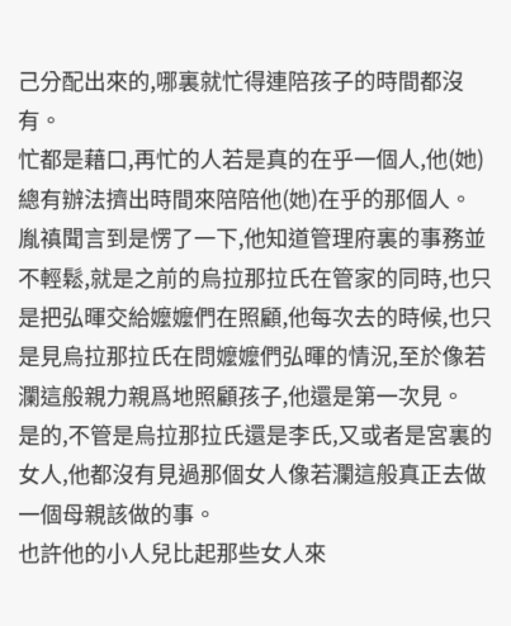己分配出來的,哪裏就忙得連陪孩子的時間都沒有。
忙都是藉口,再忙的人若是真的在乎一個人,他(她)總有辦法擠出時間來陪陪他(她)在乎的那個人。
胤禛聞言到是愣了一下,他知道管理府裏的事務並不輕鬆,就是之前的烏拉那拉氏在管家的同時,也只是把弘暉交給嬤嬤們在照顧,他每次去的時候,也只是見烏拉那拉氏在問嬤嬤們弘暉的情況,至於像若瀾這般親力親爲地照顧孩子,他還是第一次見。
是的,不管是烏拉那拉氏還是李氏,又或者是宮裏的女人,他都沒有見過那個女人像若瀾這般真正去做一個母親該做的事。
也許他的小人兒比起那些女人來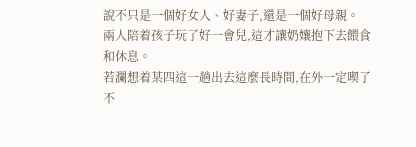說不只是一個好女人、好妻子,還是一個好母親。
兩人陪着孩子玩了好一會兒,這才讓奶孃抱下去餵食和休息。
若瀾想着某四這一趟出去這麼長時間,在外一定喫了不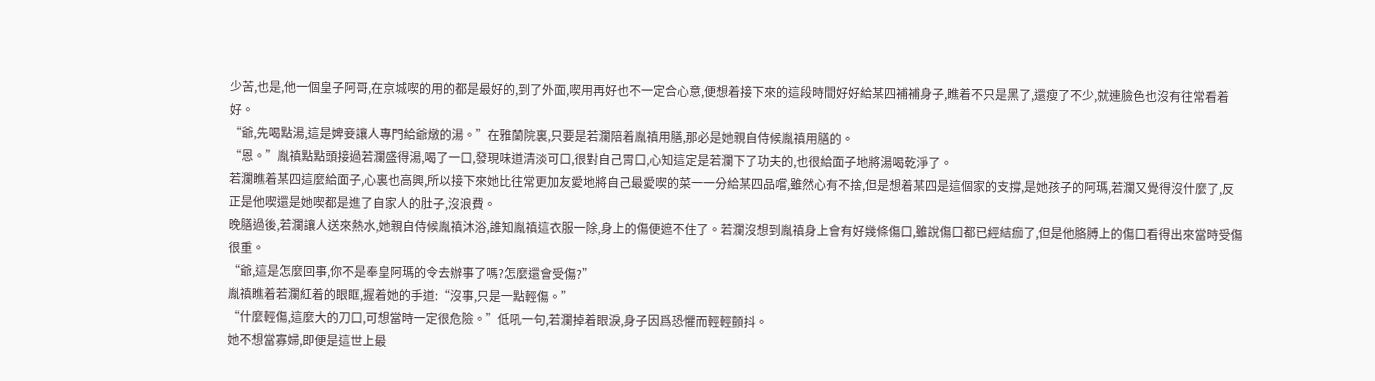少苦,也是,他一個皇子阿哥,在京城喫的用的都是最好的,到了外面,喫用再好也不一定合心意,便想着接下來的這段時間好好給某四補補身子,瞧着不只是黑了,還瘦了不少,就連臉色也沒有往常看着好。
“爺,先喝點湯,這是婢妾讓人專門給爺燉的湯。”在雅蘭院裏,只要是若瀾陪着胤禛用膳,那必是她親自侍候胤禛用膳的。
“恩。”胤禛點點頭接過若瀾盛得湯,喝了一口,發現味道清淡可口,很對自己胃口,心知這定是若瀾下了功夫的,也很給面子地將湯喝乾淨了。
若瀾瞧着某四這麼給面子,心裏也高興,所以接下來她比往常更加友愛地將自己最愛喫的菜一一分給某四品嚐,雖然心有不捨,但是想着某四是這個家的支撐,是她孩子的阿瑪,若瀾又覺得沒什麼了,反正是他喫還是她喫都是進了自家人的肚子,沒浪費。
晚膳過後,若瀾讓人送來熱水,她親自侍候胤禛沐浴,誰知胤禛這衣服一除,身上的傷便遮不住了。若瀾沒想到胤禛身上會有好幾條傷口,雖說傷口都已經結痂了,但是他胳膊上的傷口看得出來當時受傷很重。
“爺,這是怎麼回事,你不是奉皇阿瑪的令去辦事了嗎?怎麼還會受傷?”
胤禛瞧着若瀾紅着的眼眶,握着她的手道:“沒事,只是一點輕傷。”
“什麼輕傷,這麼大的刀口,可想當時一定很危險。”低吼一句,若瀾掉着眼淚,身子因爲恐懼而輕輕顫抖。
她不想當寡婦,即便是這世上最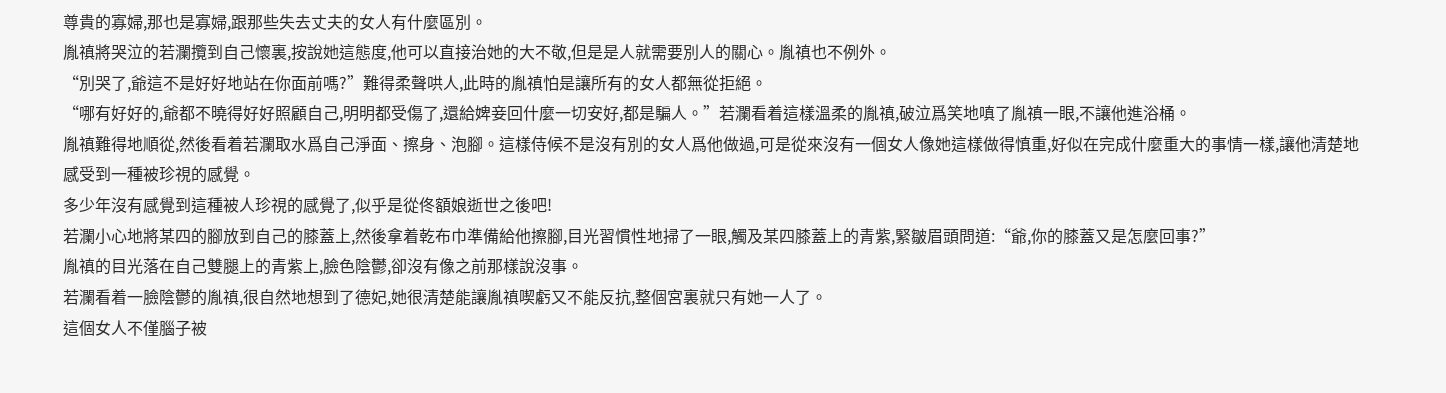尊貴的寡婦,那也是寡婦,跟那些失去丈夫的女人有什麼區別。
胤禛將哭泣的若瀾攬到自己懷裏,按說她這態度,他可以直接治她的大不敬,但是是人就需要別人的關心。胤禛也不例外。
“別哭了,爺這不是好好地站在你面前嗎?”難得柔聲哄人,此時的胤禛怕是讓所有的女人都無從拒絕。
“哪有好好的,爺都不曉得好好照顧自己,明明都受傷了,還給婢妾回什麼一切安好,都是騙人。”若瀾看着這樣溫柔的胤禛,破泣爲笑地嗔了胤禛一眼,不讓他進浴桶。
胤禛難得地順從,然後看着若瀾取水爲自己淨面、擦身、泡腳。這樣侍候不是沒有別的女人爲他做過,可是從來沒有一個女人像她這樣做得慎重,好似在完成什麼重大的事情一樣,讓他清楚地感受到一種被珍視的感覺。
多少年沒有感覺到這種被人珍視的感覺了,似乎是從佟額娘逝世之後吧!
若瀾小心地將某四的腳放到自己的膝蓋上,然後拿着乾布巾準備給他擦腳,目光習慣性地掃了一眼,觸及某四膝蓋上的青紫,緊皺眉頭問道:“爺,你的膝蓋又是怎麼回事?”
胤禛的目光落在自己雙腿上的青紫上,臉色陰鬱,卻沒有像之前那樣說沒事。
若瀾看着一臉陰鬱的胤禛,很自然地想到了德妃,她很清楚能讓胤禛喫虧又不能反抗,整個宮裏就只有她一人了。
這個女人不僅腦子被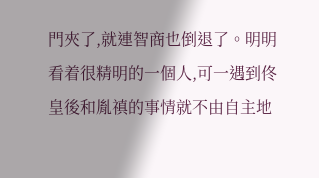門夾了,就連智商也倒退了。明明看着很精明的一個人,可一遇到佟皇後和胤禛的事情就不由自主地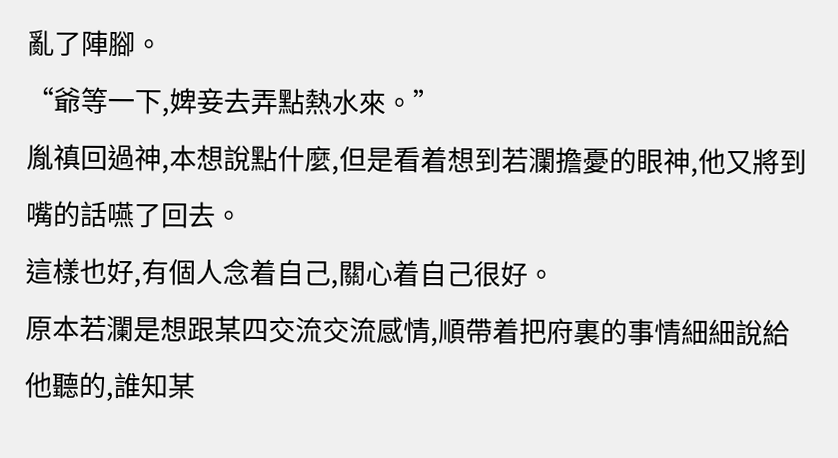亂了陣腳。
“爺等一下,婢妾去弄點熱水來。”
胤禛回過神,本想說點什麼,但是看着想到若瀾擔憂的眼神,他又將到嘴的話嚥了回去。
這樣也好,有個人念着自己,關心着自己很好。
原本若瀾是想跟某四交流交流感情,順帶着把府裏的事情細細說給他聽的,誰知某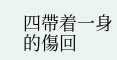四帶着一身的傷回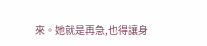來。她就是再急,也得讓身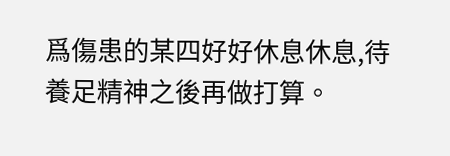爲傷患的某四好好休息休息,待養足精神之後再做打算。